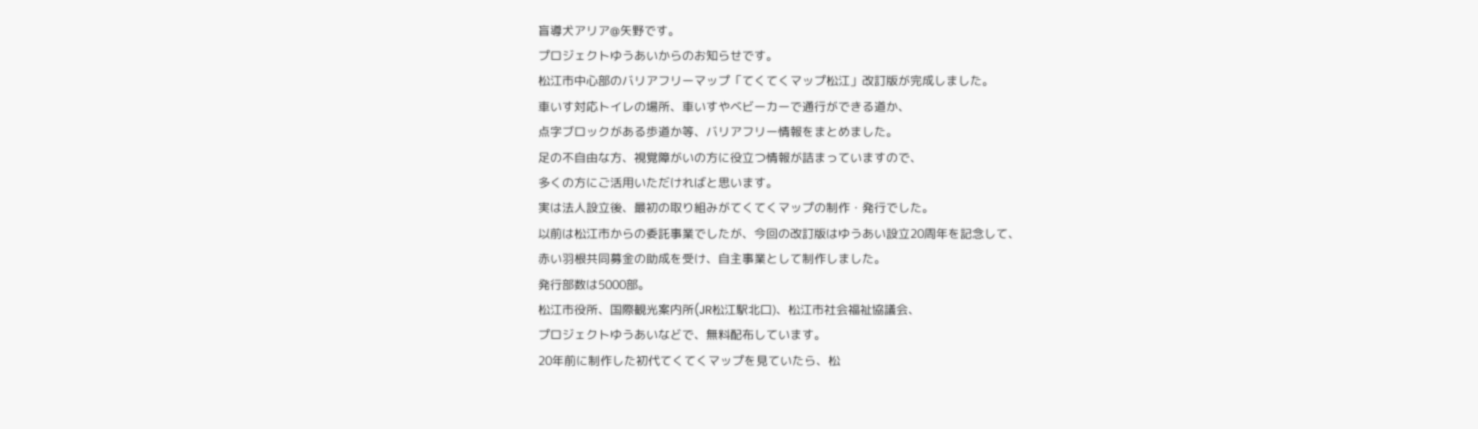盲導犬アリア@矢野です。
プロジェクトゆうあいからのお知らせです。
松江市中心部のバリアフリーマップ「てくてくマップ松江」改訂版が完成しました。
車いす対応トイレの場所、車いすやベビーカーで通行ができる道か、
点字ブロックがある歩道か等、バリアフリー情報をまとめました。
足の不自由な方、視覚障がいの方に役立つ情報が詰まっていますので、
多くの方にご活用いただければと思います。
実は法人設立後、最初の取り組みがてくてくマップの制作・発行でした。
以前は松江市からの委託事業でしたが、今回の改訂版はゆうあい設立20周年を記念して、
赤い羽根共同募金の助成を受け、自主事業として制作しました。
発行部数は5000部。
松江市役所、国際観光案内所(JR松江駅北口)、松江市社会福祉協議会、
プロジェクトゆうあいなどで、無料配布しています。
20年前に制作した初代てくてくマップを見ていたら、松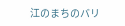江のまちのバリ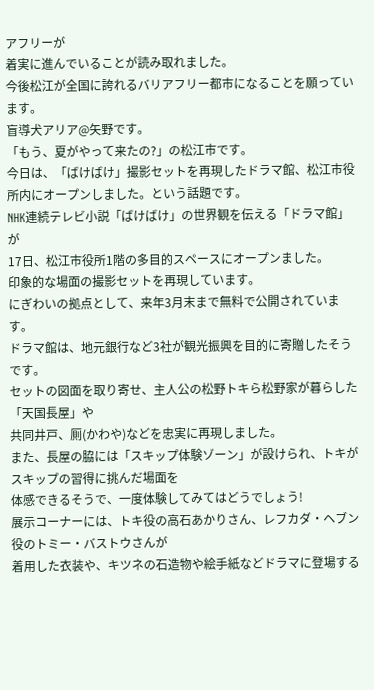アフリーが
着実に進んでいることが読み取れました。
今後松江が全国に誇れるバリアフリー都市になることを願っています。
盲導犬アリア@矢野です。
「もう、夏がやって来たの?」の松江市です。
今日は、「ばけばけ」撮影セットを再現したドラマ館、松江市役所内にオープンしました。という話題です。
NHK連続テレビ小説「ばけばけ」の世界観を伝える「ドラマ館」が
17日、松江市役所1階の多目的スペースにオープンました。
印象的な場面の撮影セットを再現しています。
にぎわいの拠点として、来年3月末まで無料で公開されています。
ドラマ館は、地元銀行など3社が観光振興を目的に寄贈したそうです。
セットの図面を取り寄せ、主人公の松野トキら松野家が暮らした「天国長屋」や
共同井戸、厠(かわや)などを忠実に再現しました。
また、長屋の脇には「スキップ体験ゾーン」が設けられ、トキがスキップの習得に挑んだ場面を
体感できるそうで、一度体験してみてはどうでしょう!
展示コーナーには、トキ役の高石あかりさん、レフカダ・ヘブン役のトミー・バストウさんが
着用した衣装や、キツネの石造物や絵手紙などドラマに登場する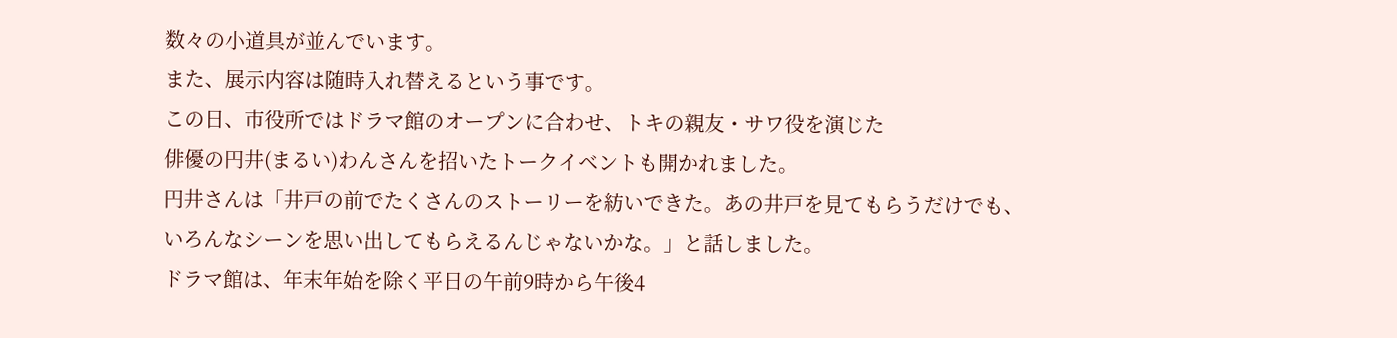数々の小道具が並んでいます。
また、展示内容は随時入れ替えるという事です。
この日、市役所ではドラマ館のオープンに合わせ、トキの親友・サワ役を演じた
俳優の円井(まるい)わんさんを招いたトークイベントも開かれました。
円井さんは「井戸の前でたくさんのストーリーを紡いできた。あの井戸を見てもらうだけでも、
いろんなシーンを思い出してもらえるんじゃないかな。」と話しました。
ドラマ館は、年末年始を除く平日の午前9時から午後4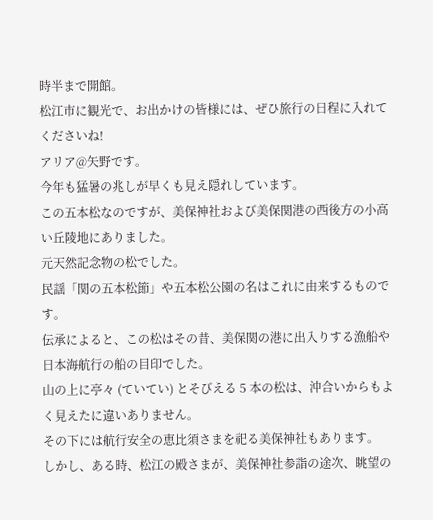時半まで開館。
松江市に観光で、お出かけの皆様には、ぜひ旅行の日程に入れてくださいね!
アリア@矢野です。
今年も猛暑の兆しが早くも見え隠れしています。
この五本松なのですが、美保神社および美保関港の西後方の小高い丘陵地にありました。
元天然記念物の松でした。
民謡「関の五本松節」や五本松公園の名はこれに由来するものです。
伝承によると、この松はその昔、美保関の港に出入りする漁船や日本海航行の船の目印でした。
山の上に亭々 (ていてい) とそびえる 5 本の松は、沖合いからもよく見えたに違いありません。
その下には航行安全の恵比須さまを祀る美保神社もあります。
しかし、ある時、松江の殿さまが、美保神社参詣の途次、眺望の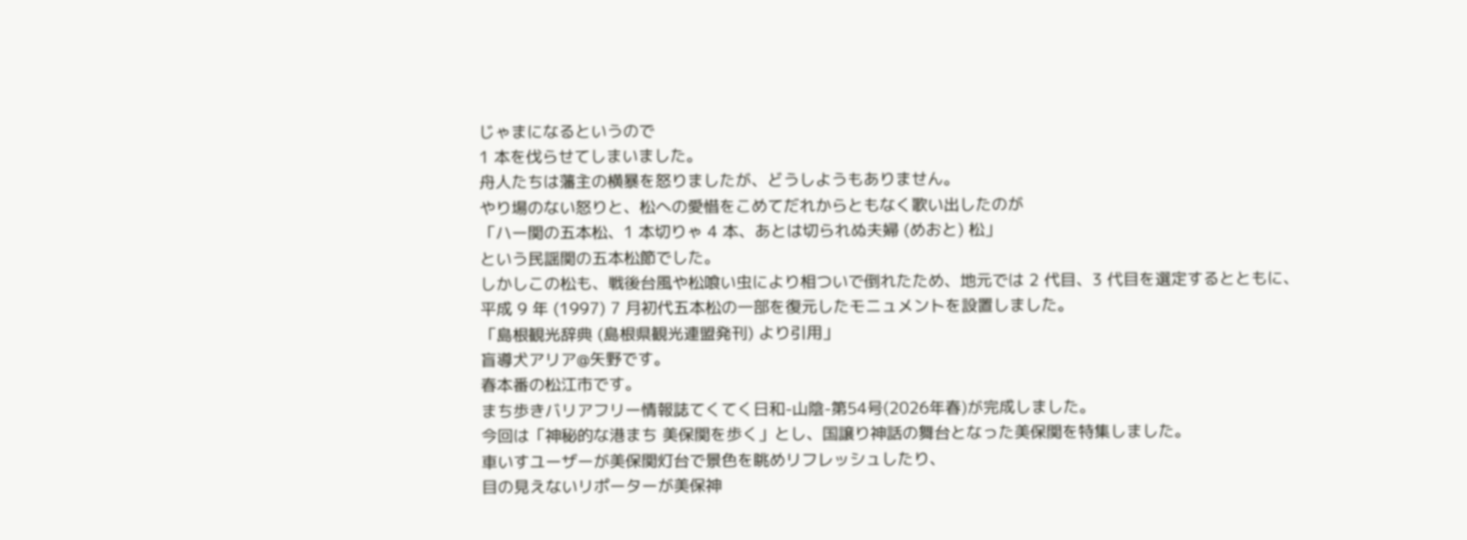じゃまになるというので
1 本を伐らせてしまいました。
舟人たちは藩主の横暴を怒りましたが、どうしようもありません。
やり場のない怒りと、松への愛惜をこめてだれからともなく歌い出したのが
「ハー関の五本松、1 本切りゃ 4 本、あとは切られぬ夫婦 (めおと) 松」
という民謡関の五本松節でした。
しかしこの松も、戦後台風や松喰い虫により相ついで倒れたため、地元では 2 代目、3 代目を選定するとともに、
平成 9 年 (1997) 7 月初代五本松の一部を復元したモニュメントを設置しました。
「島根観光辞典 (島根県観光連盟発刊) より引用」
盲導犬アリア@矢野です。
春本番の松江市です。
まち歩きバリアフリー情報誌てくてく日和-山陰-第54号(2026年春)が完成しました。
今回は「神秘的な港まち 美保関を歩く」とし、国譲り神話の舞台となった美保関を特集しました。
車いすユーザーが美保関灯台で景色を眺めリフレッシュしたり、
目の見えないリポーターが美保神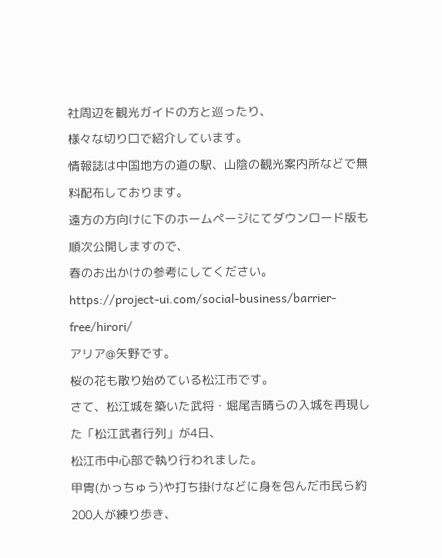社周辺を観光ガイドの方と巡ったり、
様々な切り口で紹介しています。
情報誌は中国地方の道の駅、山陰の観光案内所などで無料配布しております。
遠方の方向けに下のホームページにてダウンロード版も順次公開しますので、
春のお出かけの参考にしてください。
https://project-ui.com/social-business/barrier-free/hirori/
アリア@矢野です。
桜の花も散り始めている松江市です。
さて、松江城を築いた武将・堀尾吉晴らの入城を再現した「松江武者行列」が4日、
松江市中心部で執り行われました。
甲冑(かっちゅう)や打ち掛けなどに身を包んだ市民ら約200人が練り歩き、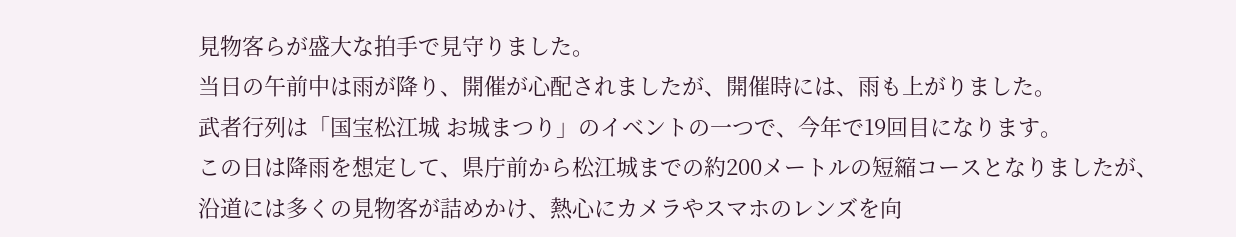見物客らが盛大な拍手で見守りました。
当日の午前中は雨が降り、開催が心配されましたが、開催時には、雨も上がりました。
武者行列は「国宝松江城 お城まつり」のイベントの一つで、今年で19回目になります。
この日は降雨を想定して、県庁前から松江城までの約200メートルの短縮コースとなりましたが、
沿道には多くの見物客が詰めかけ、熱心にカメラやスマホのレンズを向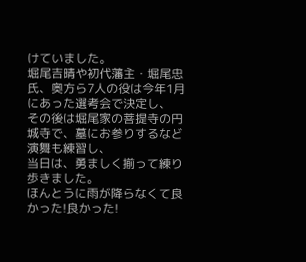けていました。
堀尾吉晴や初代藩主・堀尾忠氏、奥方ら7人の役は今年1月にあった選考会で決定し、
その後は堀尾家の菩提寺の円城寺で、墓にお参りするなど演舞も練習し、
当日は、勇ましく揃って練り歩きました。
ほんとうに雨が降らなくて良かった!良かった!